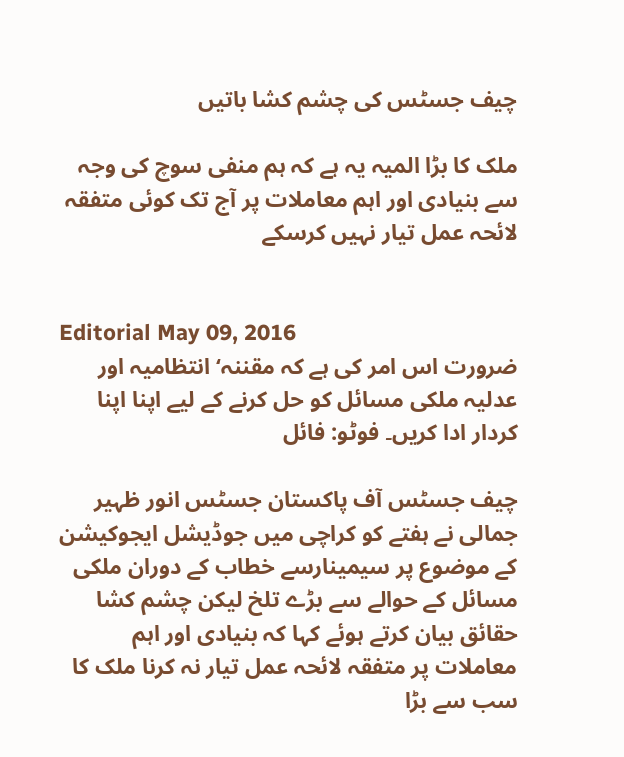چیف جسٹس کی چشم کشا باتیں

ملک کا بڑا المیہ یہ ہے کہ ہم منفی سوچ کی وجہ سے بنیادی اور اہم معاملات پر آج تک کوئی متفقہ لائحہ عمل تیار نہیں کرسکے


Editorial May 09, 2016
ضرورت اس امر کی ہے کہ مقننہ‘ انتظامیہ اور عدلیہ ملکی مسائل کو حل کرنے کے لیے اپنا اپنا کردار ادا کریں۔ فوٹو: فائل

چیف جسٹس آف پاکستان جسٹس انور ظہیر جمالی نے ہفتے کو کراچی میں جوڈیشل ایجوکیشن کے موضوع پر سیمینارسے خطاب کے دوران ملکی مسائل کے حوالے سے بڑے تلخ لیکن چشم کشا حقائق بیان کرتے ہوئے کہا کہ بنیادی اور اہم معاملات پر متفقہ لائحہ عمل تیار نہ کرنا ملک کا سب سے بڑا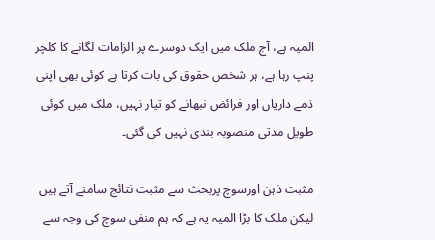المیہ ہے، آج ملک میں ایک دوسرے پر الزامات لگانے کا کلچر پنپ رہا ہے، ہر شخص حقوق کی بات کرتا ہے کوئی بھی اپنی ذمے داریاں اور فرائض نبھانے کو تیار نہیں، ملک میں کوئی طویل مدتی منصوبہ بندی نہیں کی گئی۔

مثبت ذہن اورسوچ پربحث سے مثبت نتائج سامنے آتے ہیں لیکن ملک کا بڑا المیہ یہ ہے کہ ہم منفی سوچ کی وجہ سے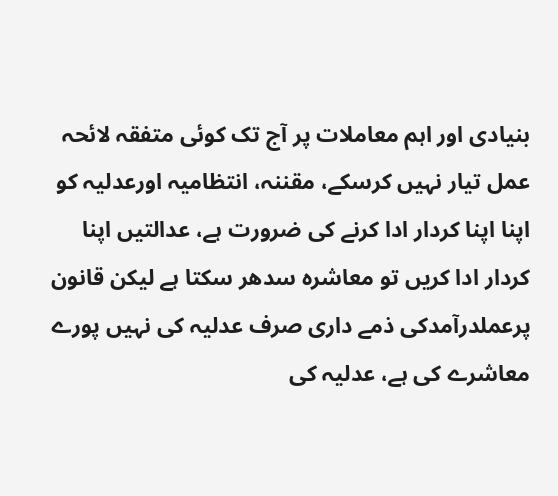بنیادی اور اہم معاملات پر آج تک کوئی متفقہ لائحہ عمل تیار نہیں کرسکے، مقننہ، انتظامیہ اورعدلیہ کو اپنا اپنا کردار ادا کرنے کی ضرورت ہے، عدالتیں اپنا کردار ادا کریں تو معاشرہ سدھر سکتا ہے لیکن قانون پرعملدرآمدکی ذمے داری صرف عدلیہ کی نہیں پورے معاشرے کی ہے، عدلیہ کی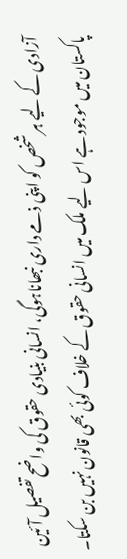آزادی کے لیے ہر شخص کو اپنی ذمے داری نبھاناہوگی، انسانی بنیادی حقوق کی واضح تفصیل آئین پاکستان میں موجود ہے اس لیے ملک میں انسانی حقوق کے خلاف کوئی بھی قانون نہیں بن سکتا۔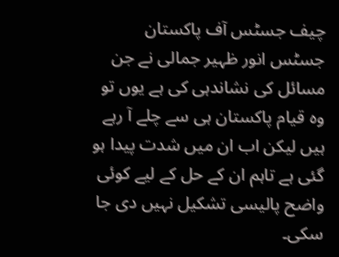چیف جسٹس آف پاکستان جسٹس انور ظہیر جمالی نے جن مسائل کی نشاندہی کی ہے یوں تو وہ قیام پاکستان ہی سے چلے آ رہے ہیں لیکن اب ان میں شدت پیدا ہو گئی ہے تاہم ان کے حل کے لیے کوئی واضح پالیسی تشکیل نہیں دی جا سکی۔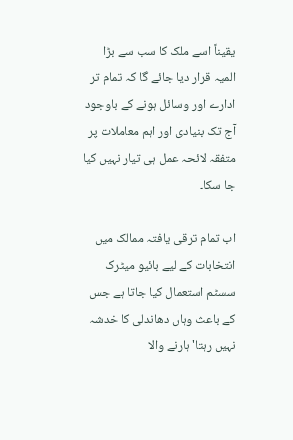یقیناً اسے ملک کا سب سے بڑا المیہ قرار دیا جائے گا کہ تمام تر ادارے اور وسائل ہونے کے باوجود آج تک بنیادی اور اہم معاملات پر متفقہ لائحہ عمل ہی تیار نہیں کیا جا سکا۔

اب تمام ترقی یافتہ ممالک میں انتخابات کے لیے بائیو میٹرک سسٹم استعمال کیا جاتا ہے جس کے باعث وہاں دھاندلی کا خدشہ نہیں رہتا' ہارنے والا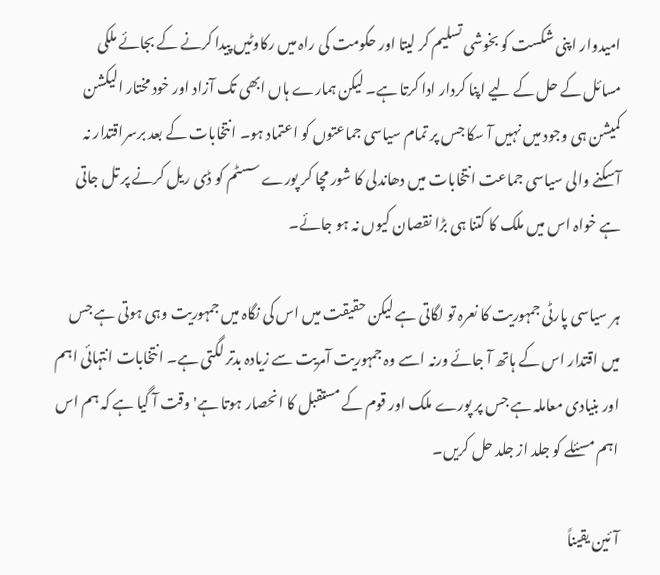امیدوار اپنی شکست کو بخوشی تسلیم کر لیتا اور حکومت کی راہ میں رکاوٹیں پیدا کرنے کے بجائے ملکی مسائل کے حل کے لیے اپنا کردار ادا کرتا ہے۔ لیکن ہمارے ہاں ابھی تک آزاد اور خود مختار الیکشن کمیشن ہی وجود میں نہیں آ سکا جس پر تمام سیاسی جماعتوں کو اعتماد ہو۔ انتخابات کے بعد برسراقتدار نہ آسکنے والی سیاسی جماعت انتخابات میں دھاندلی کا شور مچا کر پورے سسٹم کو ڈی ریل کرنے پر تل جاتی ہے خواہ اس میں ملک کا کتنا ہی بڑا نقصان کیوں نہ ہو جائے۔

ہر سیاسی پارٹی جمہوریت کا نعرہ تو لگاتی ہے لیکن حقیقت میں اس کی نگاہ میں جمہوریت وہی ہوتی ہے جس میں اقتدار اس کے ہاتھ آ جائے ورنہ اسے وہ جمہوریت آمریت سے زیادہ بدتر لگتی ہے۔ انتخابات انتہائی اہم اور بنیادی معاملہ ہے جس پر پورے ملک اور قوم کے مستقبل کا انحصار ہوتا ہے' وقت آ گیا ہے کہ ہم اس اہم مسئلے کو جلد از جلد حل کریں۔

آئین یقیناً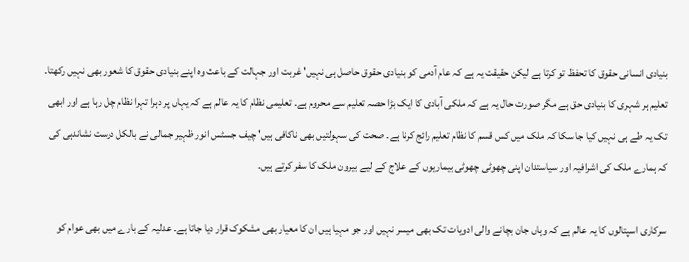بنیادی انسانی حقوق کا تحفظ تو کرتا ہے لیکن حقیقت یہ ہے کہ عام آدمی کو بنیادی حقوق حاصل ہی نہیں' غربت اور جہالت کے باعث وہ اپنے بنیادی حقوق کا شعور بھی نہیں رکھتا۔ تعلیم ہر شہری کا بنیادی حق ہے مگر صورت حال یہ ہے کہ ملکی آبادی کا ایک بڑا حصہ تعلیم سے محروم ہے۔ تعلیمی نظام کا یہ عالم ہے کہ یہاں پر دہرا تہرا نظام چل رہا ہے اور ابھی تک یہ طے ہی نہیں کیا جا سکا کہ ملک میں کس قسم کا نظام تعلیم رائج کرنا ہے۔ صحت کی سہولتیں بھی ناکافی ہیں' چیف جسٹس انور ظہیر جمالی نے بالکل درست نشاندہی کی کہ ہمارے ملک کی اشرافیہ اور سیاستدان اپنی چھوٹی چھوٹی بیماریوں کے علاج کے لیے بیرون ملک کا سفر کرتے ہیں۔

سرکاری اسپتالوں کا یہ عالم ہے کہ وہاں جان بچانے والی ادویات تک بھی میسر نہیں اور جو مہیا ہیں ان کا معیار بھی مشکوک قرار دیا جاتا ہے۔ عدلیہ کے بارے میں بھی عوام کو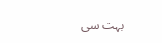بہت سی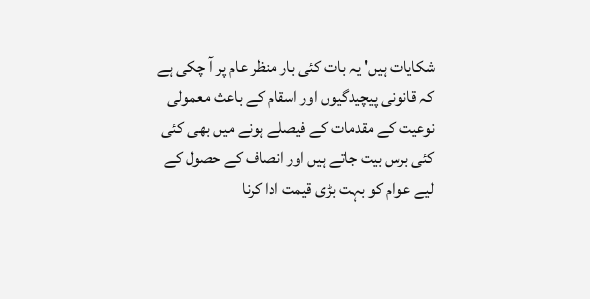شکایات ہیں' یہ بات کئی بار منظر عام پر آ چکی ہے کہ قانونی پیچیدگیوں اور اسقام کے باعث معمولی نوعیت کے مقدمات کے فیصلے ہونے میں بھی کئی کئی برس بیت جاتے ہیں اور انصاف کے حصول کے لیے عوام کو بہت بڑی قیمت ادا کرنا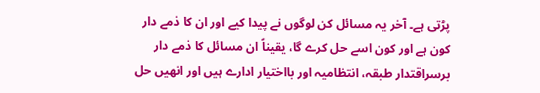پڑتی ہے۔ آخر یہ مسائل کن لوگوں نے پیدا کیے اور ان کا ذمے دار کون ہے اور کون اسے حل کرے گا، یقیناً ان مسائل کا ذمے دار برسراقتدار طبقہ، انتظامیہ اور بااختیار ادارے ہیں اور انھیں حل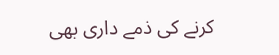کرنے کی ذمے داری بھی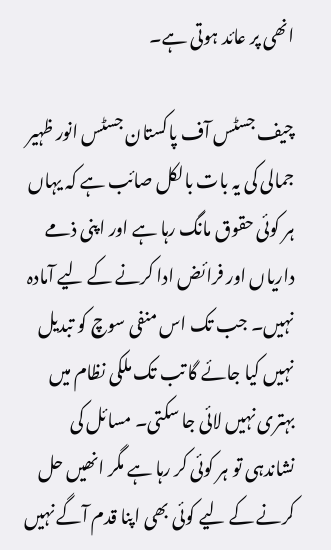انھی پر عائد ہوتی ہے۔

چیف جسٹس آف پاکستان جسٹس انور ظہیر جمالی کی یہ بات بالکل صائب ہے کہ یہاں ہر کوئی حقوق مانگ رہا ہے اور اپنی ذمے داریاں اور فرائض ادا کرنے کے لیے آمادہ نہیں۔ جب تک اس منفی سوچ کو تبدیل نہیں کیا جائے گا تب تک ملکی نظام میں بہتری نہیں لائی جا سکتی۔ مسائل کی نشاندہی تو ہر کوئی کر رہا ہے مگر انھیں حل کرنے کے لیے کوئی بھی اپنا قدم آگے نہیں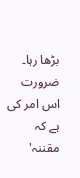بڑھا رہا۔ ضرورت اس امر کی ہے کہ مقننہ'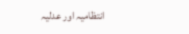انتظامیہ اور عدلیہ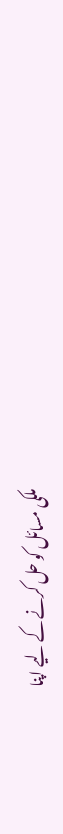ملکی مسائل کو حل کرنے کے لیے اپنا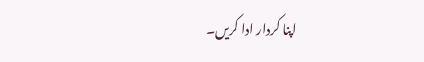اپنا کردار ادا کریں۔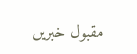مقبول خبریں